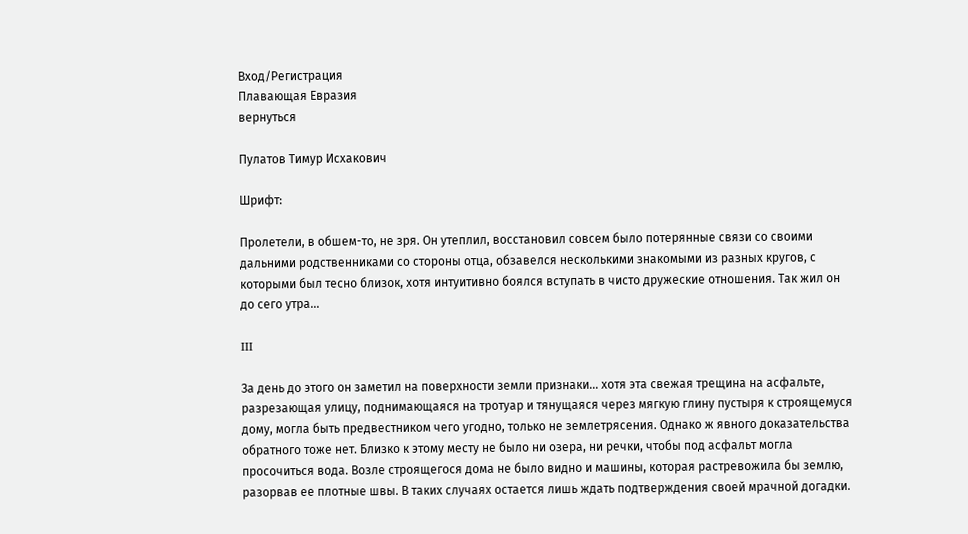Вход/Регистрация
Плавающая Евразия
вернуться

Пулатов Тимур Исхакович

Шрифт:

Пролетели, в обшем-то, не зря. Он утеплил, восстановил совсем было потерянные связи со своими дальними родственниками со стороны отца, обзавелся несколькими знакомыми из разных кругов, с которыми был тесно близок, хотя интуитивно боялся вступать в чисто дружеские отношения. Так жил он до сего утра...

III

За день до этого он заметил на поверхности земли признаки... хотя эта свежая трещина на асфальте, разрезающая улицу, поднимающаяся на тротуар и тянущаяся через мягкую глину пустыря к строящемуся дому, могла быть предвестником чего угодно, только не землетрясения. Однако ж явного доказательства обратного тоже нет. Близко к этому месту не было ни озера, ни речки, чтобы под асфальт могла просочиться вода. Возле строящегося дома не было видно и машины, которая растревожила бы землю, разорвав ее плотные швы. В таких случаях остается лишь ждать подтверждения своей мрачной догадки.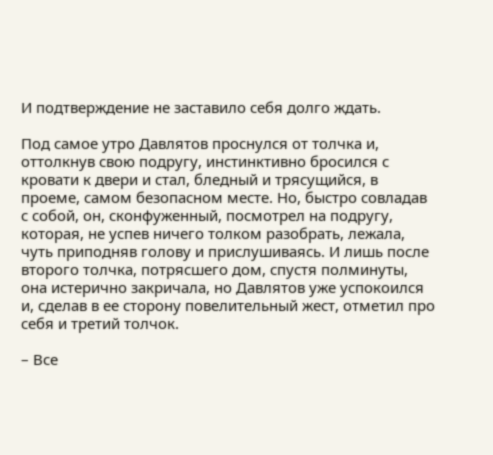И подтверждение не заставило себя долго ждать.

Под самое утро Давлятов проснулся от толчка и, оттолкнув свою подругу, инстинктивно бросился с кровати к двери и стал, бледный и трясущийся, в проеме, самом безопасном месте. Но, быстро совладав с собой, он, сконфуженный, посмотрел на подругу, которая, не успев ничего толком разобрать, лежала, чуть приподняв голову и прислушиваясь. И лишь после второго толчка, потрясшего дом, спустя полминуты, она истерично закричала, но Давлятов уже успокоился и, сделав в ее сторону повелительный жест, отметил про себя и третий толчок.

– Все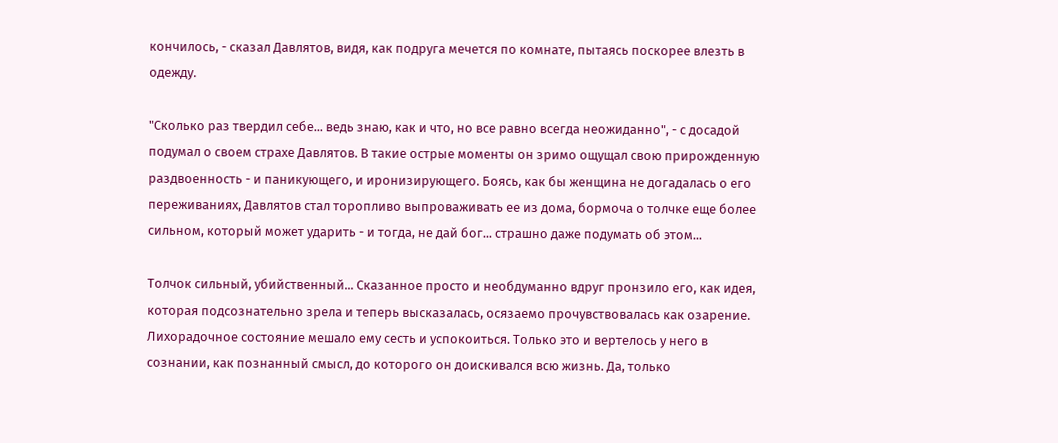кончилось, - сказал Давлятов, видя, как подруга мечется по комнате, пытаясь поскорее влезть в одежду.

"Сколько раз твердил себе... ведь знаю, как и что, но все равно всегда неожиданно", - с досадой подумал о своем страхе Давлятов. В такие острые моменты он зримо ощущал свою прирожденную раздвоенность - и паникующего, и иронизирующего. Боясь, как бы женщина не догадалась о его переживаниях, Давлятов стал торопливо выпроваживать ее из дома, бормоча о толчке еще более сильном, который может ударить - и тогда, не дай бог... страшно даже подумать об этом...

Толчок сильный, убийственный... Сказанное просто и необдуманно вдруг пронзило его, как идея, которая подсознательно зрела и теперь высказалась, осязаемо прочувствовалась как озарение. Лихорадочное состояние мешало ему сесть и успокоиться. Только это и вертелось у него в сознании, как познанный смысл, до которого он доискивался всю жизнь. Да, только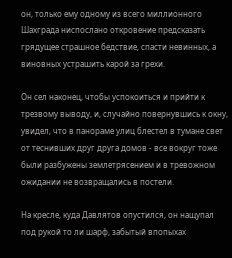он, только ему одному из всего миллионного Шахграда ниспослано откровение предсказать грядущее страшное бедствие, спасти невинных, а виновных устрашить карой за грехи.

Он сел наконец, чтобы успокоиться и прийти к трезвому выводу, и, случайно повернувшись к окну, увидел, что в панораме улиц блестел в тумане свет от теснивших друг друга домов - все вокруг тоже были разбужены землетрясением и в тревожном ожидании не возвращались в постели.

На кресле, куда Давлятов опустился, он нащупал под рукой то ли шарф, забытый впопыхах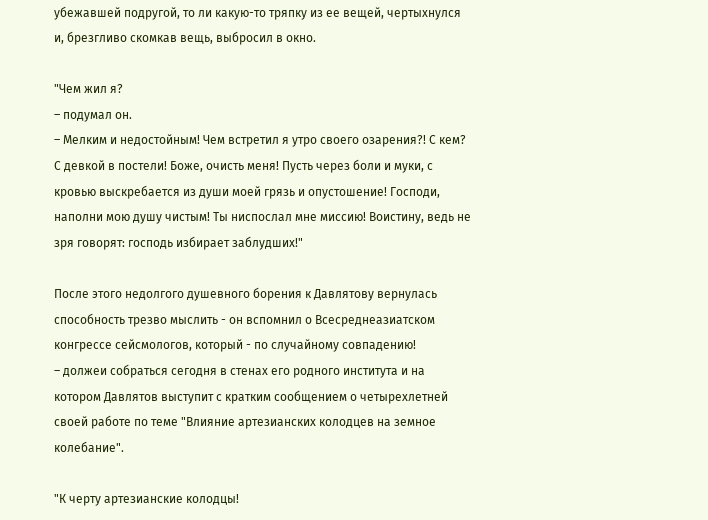убежавшей подругой, то ли какую-то тряпку из ее вещей, чертыхнулся и, брезгливо скомкав вещь, выбросил в окно.

"Чем жил я?
– подумал он.
– Мелким и недостойным! Чем встретил я утро своего озарения?! С кем? С девкой в постели! Боже, очисть меня! Пусть через боли и муки, с кровью выскребается из души моей грязь и опустошение! Господи, наполни мою душу чистым! Ты ниспослал мне миссию! Воистину, ведь не зря говорят: господь избирает заблудших!"

После этого недолгого душевного борения к Давлятову вернулась способность трезво мыслить - он вспомнил о Всесреднеазиатском конгрессе сейсмологов, который - по случайному совпадению!
– должеи собраться сегодня в стенах его родного института и на котором Давлятов выступит с кратким сообщением о четырехлетней своей работе по теме "Влияние артезианских колодцев на земное колебание".

"К черту артезианские колодцы!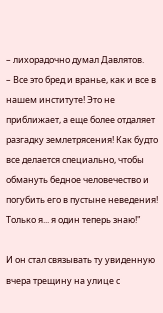– лихорадочно думал Давлятов.
– Все это бред и вранье, как и все в нашем институте! Это не приближает, а еще более отдаляет разгадку землетрясения! Как будто все делается специально, чтобы обмануть бедное человечество и погубить его в пустыне неведения! Только я... я один теперь знаю!"

И он стал связывать ту увиденную вчера трещину на улице с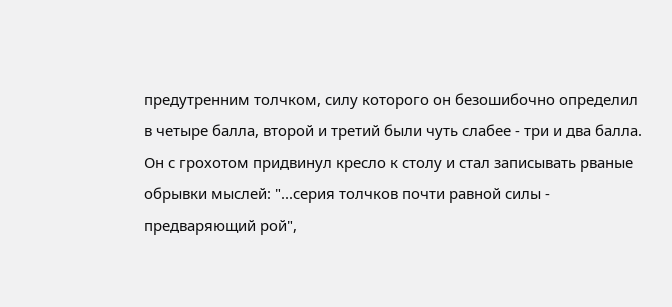предутренним толчком, силу которого он безошибочно определил в четыре балла, второй и третий были чуть слабее - три и два балла. Он с грохотом придвинул кресло к столу и стал записывать рваные обрывки мыслей: "...серия толчков почти равной силы - предваряющий рой",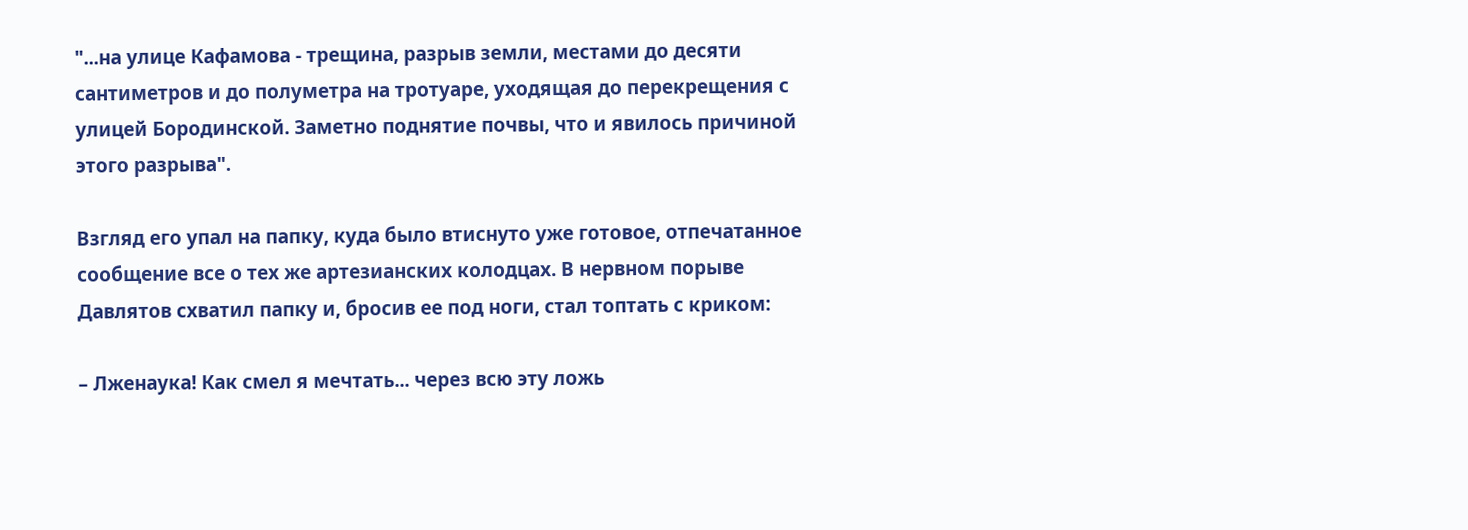"...на улице Кафамова - трещина, разрыв земли, местами до десяти сантиметров и до полуметра на тротуаре, уходящая до перекрещения с улицей Бородинской. Заметно поднятие почвы, что и явилось причиной этого разрыва".

Взгляд его упал на папку, куда было втиснуто уже готовое, отпечатанное сообщение все о тех же артезианских колодцах. В нервном порыве Давлятов схватил папку и, бросив ее под ноги, стал топтать с криком:

– Лженаука! Как смел я мечтать... через всю эту ложь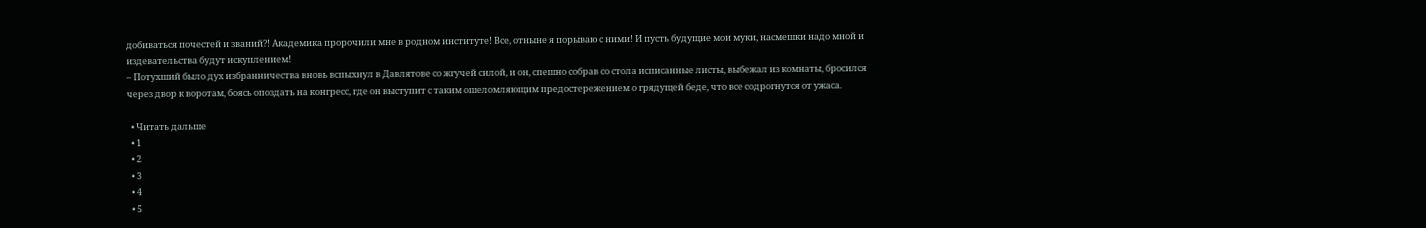добиваться почестей и званий?! Академика пророчили мне в родном институте! Все, отныне я порываю с ними! И пусть будущие мои муки, насмешки надо мной и издевательства будут искуплением!
– Потухший было дух избранничества вновь вспыхнул в Давлятове со жгучей силой, и он, спешно собрав со стола исписанные листы, выбежал из комнаты, бросился через двор к воротам, боясь опоздать на конгресс, где он выступит с таким ошеломляющим предостережением о грядущей беде, что все содрогнутся от ужаса.

  • Читать дальше
  • 1
  • 2
  • 3
  • 4
  • 5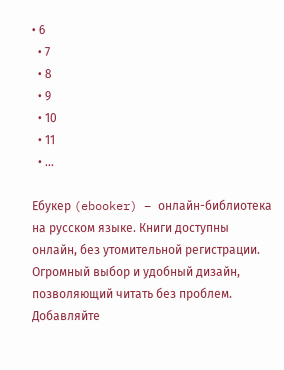• 6
  • 7
  • 8
  • 9
  • 10
  • 11
  • ...

Ебукер (ebooker) – онлайн-библиотека на русском языке. Книги доступны онлайн, без утомительной регистрации. Огромный выбор и удобный дизайн, позволяющий читать без проблем. Добавляйте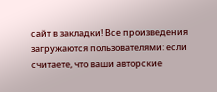сайт в закладки! Все произведения загружаются пользователями: если считаете, что ваши авторские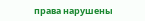права нарушены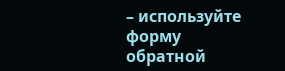– используйте форму обратной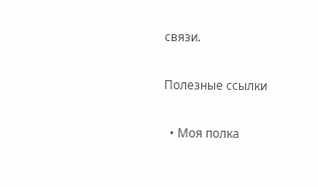связи.

Полезные ссылки

  • Моя полка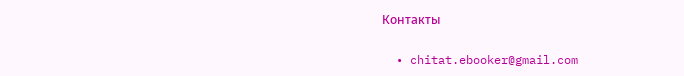Контакты

  • chitat.ebooker@gmail.com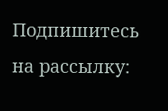Подпишитесь на рассылку: